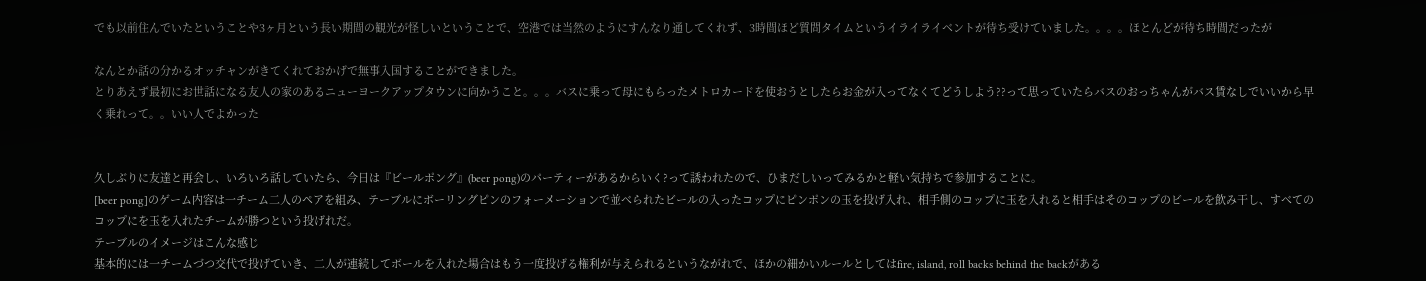でも以前住んでいたということや3ヶ月という長い期間の観光が怪しいということで、空港では当然のようにすんなり通してくれず、3時間ほど質問タイムというイライライベントが待ち受けていました。。。。ほとんどが待ち時間だったが

なんとか話の分かるオッチャンがきてくれておかげで無事入国することができました。
とりあえず最初にお世話になる友人の家のあるニューヨークアップタウンに向かうこと。。。バスに乗って母にもらったメトロカードを使おうとしたらお金が入ってなくてどうしよう??って思っていたらバスのおっちゃんがバス賃なしでいいから早く乗れって。。いい人でよかった


久しぶりに友達と再会し、いろいろ話していたら、今日は『ビールポング』(beer pong)のパーティーがあるからいく?って誘われたので、ひまだしいってみるかと軽い気持ちで参加することに。
[beer pong]のゲーム内容は一チーム二人のペアを組み、テーブルにボーリングピンのフォーメーションで並べられたビールの入ったコップにピンポンの玉を投げ入れ、相手側のコップに玉を入れると相手はそのコップのビールを飲み干し、すべてのコップにを玉を入れたチームが勝つという投げれだ。
テーブルのイメージはこんな感じ
基本的には一チームづつ交代で投げていき、二人が連続してボールを入れた場合はもう一度投げる権利が与えられるというながれで、ほかの細かいルールとしてはfire, island, roll backs behind the backがある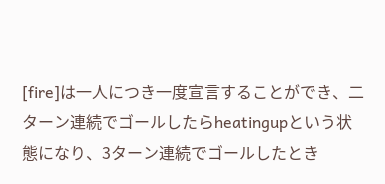[fire]は一人につき一度宣言することができ、二ターン連続でゴールしたらheatingupという状態になり、3ターン連続でゴールしたとき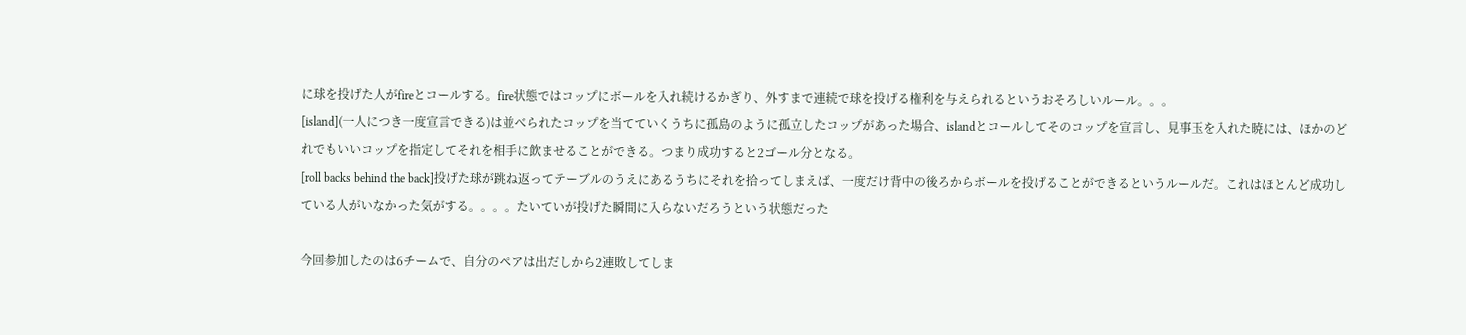に球を投げた人がfireとコールする。fire状態ではコップにボールを入れ続けるかぎり、外すまで連続で球を投げる権利を与えられるというおそろしいルール。。。
[island](一人につき一度宣言できる)は並べられたコップを当てていくうちに孤島のように孤立したコップがあった場合、islandとコールしてそのコップを宣言し、見事玉を入れた暁には、ほかのどれでもいいコップを指定してそれを相手に飲ませることができる。つまり成功すると2ゴール分となる。
[roll backs behind the back]投げた球が跳ね返ってテーブルのうえにあるうちにそれを拾ってしまえば、一度だけ背中の後ろからボールを投げることができるというルールだ。これはほとんど成功している人がいなかった気がする。。。。たいていが投げた瞬間に入らないだろうという状態だった

今回参加したのは6チームで、自分のペアは出だしから2連敗してしま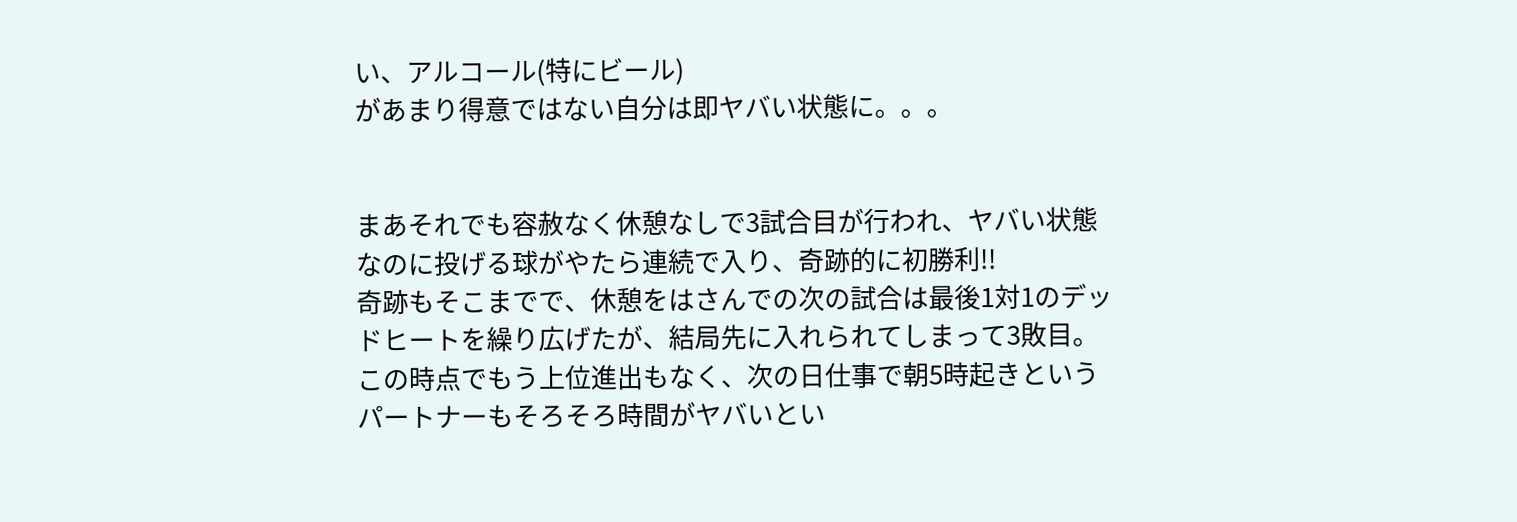い、アルコール(特にビール)
があまり得意ではない自分は即ヤバい状態に。。。


まあそれでも容赦なく休憩なしで3試合目が行われ、ヤバい状態なのに投げる球がやたら連続で入り、奇跡的に初勝利!!
奇跡もそこまでで、休憩をはさんでの次の試合は最後1対1のデッドヒートを繰り広げたが、結局先に入れられてしまって3敗目。
この時点でもう上位進出もなく、次の日仕事で朝5時起きというパートナーもそろそろ時間がヤバいとい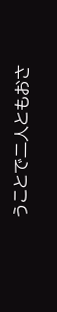うことで二人ともおさ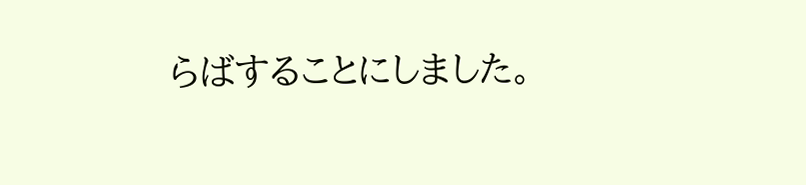らばすることにしました。